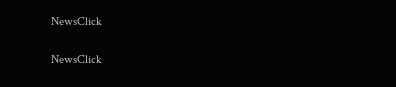NewsClick

NewsClick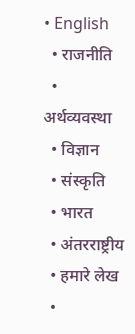• English
  • राजनीति
  • अर्थव्यवस्था
  • विज्ञान
  • संस्कृति
  • भारत
  • अंतरराष्ट्रीय
  • हमारे लेख
  •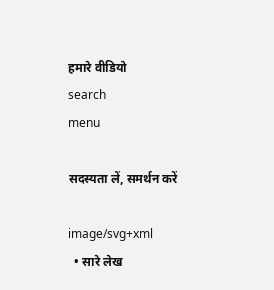हमारे वीडियो
search
menu

सदस्यता लें, समर्थन करें

image/svg+xml
  • सारे लेख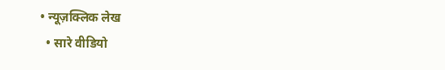• न्यूज़क्लिक लेख
  • सारे वीडियो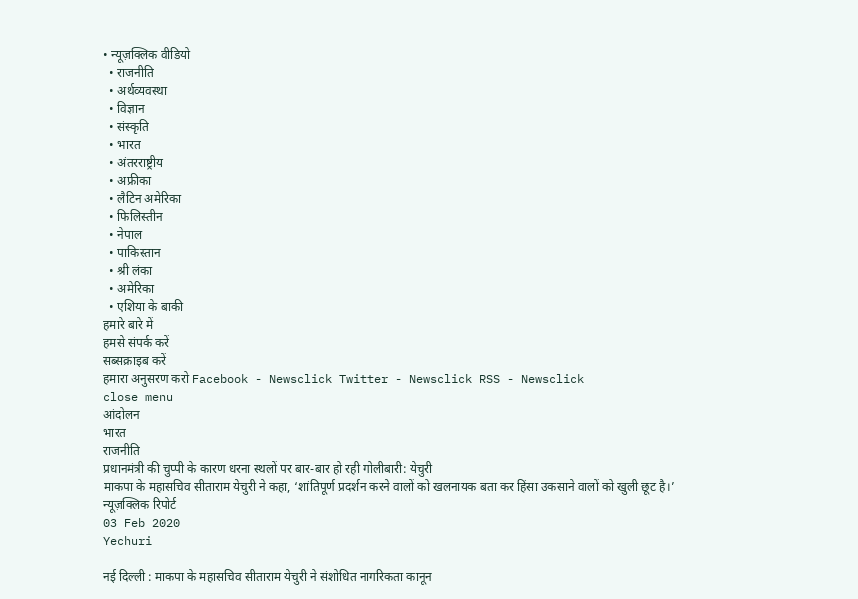• न्यूज़क्लिक वीडियो
  • राजनीति
  • अर्थव्यवस्था
  • विज्ञान
  • संस्कृति
  • भारत
  • अंतरराष्ट्रीय
  • अफ्रीका
  • लैटिन अमेरिका
  • फिलिस्तीन
  • नेपाल
  • पाकिस्तान
  • श्री लंका
  • अमेरिका
  • एशिया के बाकी
हमारे बारे में
हमसे संपर्क करें
सब्सक्राइब करें
हमारा अनुसरण करो Facebook - Newsclick Twitter - Newsclick RSS - Newsclick
close menu
आंदोलन
भारत
राजनीति
प्रधानमंत्री की चुप्पी के कारण धरना स्थलों पर बार-बार हो रही गोलीबारी: येचुरी
माकपा के महासचिव सीताराम येचुरी ने कहा, ‘शांतिपूर्ण प्रदर्शन करने वालों को खलनायक बता कर हिंसा उकसाने वालों को खुली छूट है।’
न्यूज़क्लिक रिपोर्ट
03 Feb 2020
Yechuri

नई दिल्ली : माकपा के महासचिव सीताराम येचुरी ने संशोधित नागरिकता कानून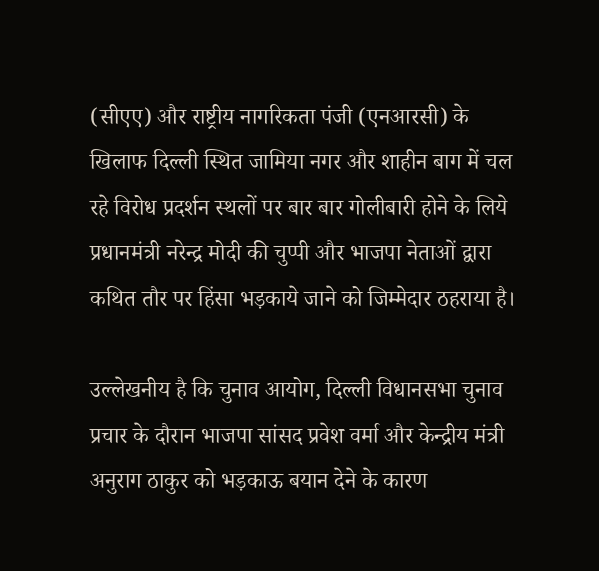(सीएए) और राष्ट्रीय नागरिकता पंजी (एनआरसी) के खिलाफ दिल्ली स्थित जामिया नगर और शाहीन बाग में चल रहे विरोध प्रदर्शन स्थलों पर बार बार गोलीबारी होने के लिये प्रधानमंत्री नरेन्द्र मोदी की चुप्पी और भाजपा नेताओं द्वारा कथित तौर पर हिंसा भड़काये जाने को जिम्मेदार ठहराया है।

उल्लेखनीय है कि चुनाव आयोग, दिल्ली विधानसभा चुनाव प्रचार के दौरान भाजपा सांसद प्रवेश वर्मा और केन्द्रीय मंत्री अनुराग ठाकुर को भड़काऊ बयान देने के कारण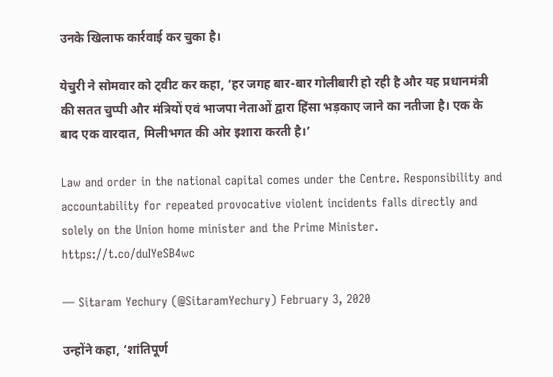उनके खिलाफ कार्रवाई कर चुका है।

येचुरी ने सोमवार को ट्वीट कर कहा, ‘हर जगह बार-बार गोलीबारी हो रही है और यह प्रधानमंत्री की सतत चुप्पी और मंत्रियों एवं भाजपा नेताओं द्वारा हिंसा भड़काए जाने का नतीजा है। एक के बाद एक वारदात, मिलीभगत की ओर इशारा करती है।’

Law and order in the national capital comes under the Centre. Responsibility and accountability for repeated provocative violent incidents falls directly and solely on the Union home minister and the Prime Minister. https://t.co/duIYeSB4wc

— Sitaram Yechury (@SitaramYechury) February 3, 2020

उन्होंने कहा, ‘शांतिपूर्ण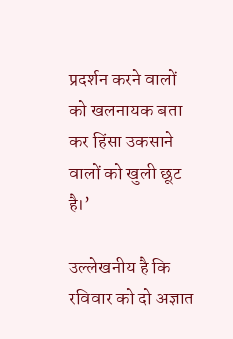प्रदर्शन करने वालों को खलनायक बता कर हिंसा उकसाने वालों को खुली छूट है।’

उल्लेखनीय है कि रविवार को दो अज्ञात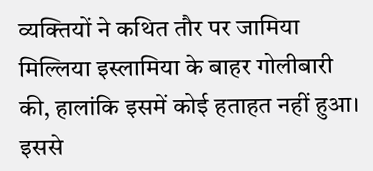व्यक्तियों ने कथित तौर पर जामिया मिल्लिया इस्लामिया के बाहर गोलीबारी की, हालांकि इसमें कोई हताहत नहीं हुआ। इससे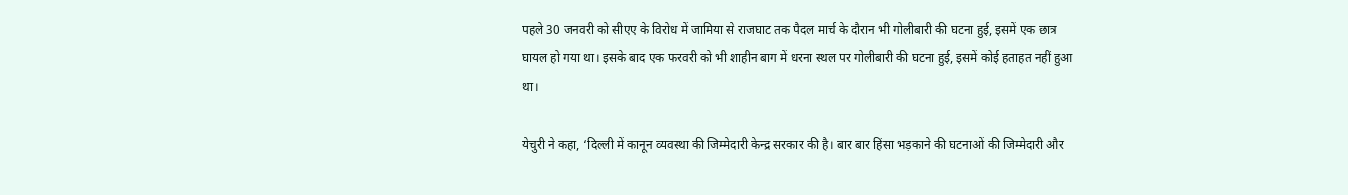पहले 30 जनवरी को सीएए के विरोध में जामिया से राजघाट तक पैदल मार्च के दौरान भी गोलीबारी की घटना हुई, इसमें एक छात्र घायल हो गया था। इसके बाद एक फरवरी को भी शाहीन बाग में धरना स्थल पर गोलीबारी की घटना हुई, इसमें कोई हताहत नहीं हुआ था।

येचुरी ने कहा, ‘दिल्ली में कानून व्यवस्था की जिम्मेदारी केन्द्र सरकार की है। बार बार हिंसा भड़काने की घटनाओं की जिम्मेदारी और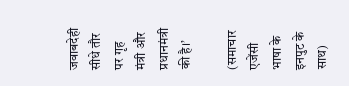जवाबदेही सीधे तौर पर गृह मंत्री और प्रधानमंत्री की है।’

(समाचार एजेंसी भाषा के इनपुट के साथ)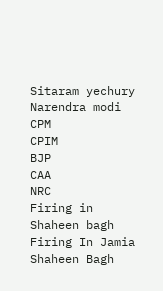Sitaram yechury
Narendra modi
CPM
CPIM
BJP
CAA
NRC
Firing in Shaheen bagh
Firing In Jamia
Shaheen Bagh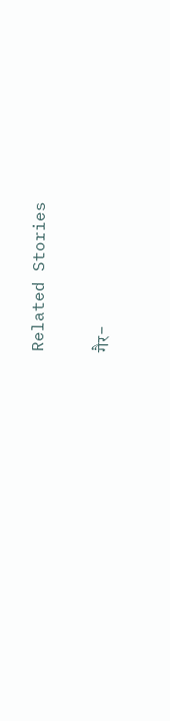Related Stories

गैर-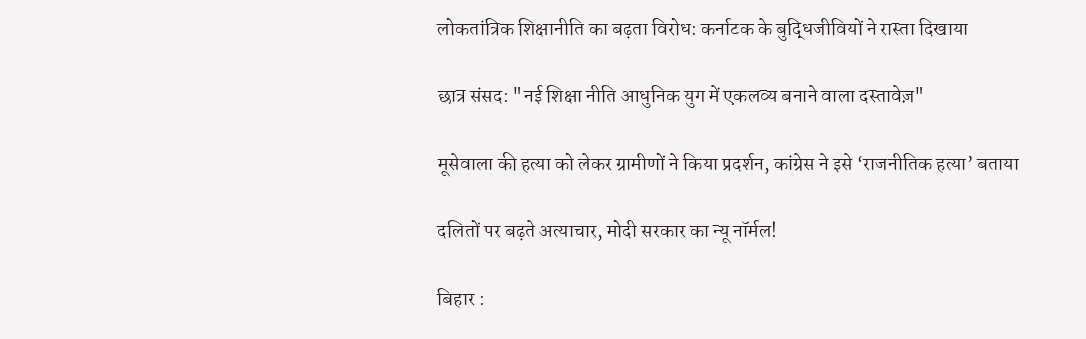लोकतांत्रिक शिक्षानीति का बढ़ता विरोध: कर्नाटक के बुद्धिजीवियों ने रास्ता दिखाया

छात्र संसद: "नई शिक्षा नीति आधुनिक युग में एकलव्य बनाने वाला दस्तावेज़"

मूसेवाला की हत्या को लेकर ग्रामीणों ने किया प्रदर्शन, कांग्रेस ने इसे ‘राजनीतिक हत्या’ बताया

दलितों पर बढ़ते अत्याचार, मोदी सरकार का न्यू नॉर्मल!

बिहार :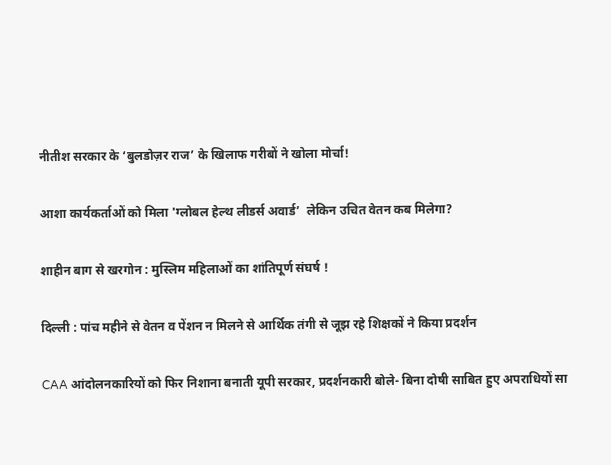नीतीश सरकार के ‘बुलडोज़र राज’ के खिलाफ गरीबों ने खोला मोर्चा!

आशा कार्यकर्ताओं को मिला 'ग्लोबल हेल्थ लीडर्स अवार्ड’  लेकिन उचित वेतन कब मिलेगा?

शाहीन बाग से खरगोन : मुस्लिम महिलाओं का शांतिपूर्ण संघर्ष !

दिल्ली : पांच महीने से वेतन व पेंशन न मिलने से आर्थिक तंगी से जूझ रहे शिक्षकों ने किया प्रदर्शन

CAA आंदोलनकारियों को फिर निशाना बनाती यूपी सरकार, प्रदर्शनकारी बोले- बिना दोषी साबित हुए अपराधियों सा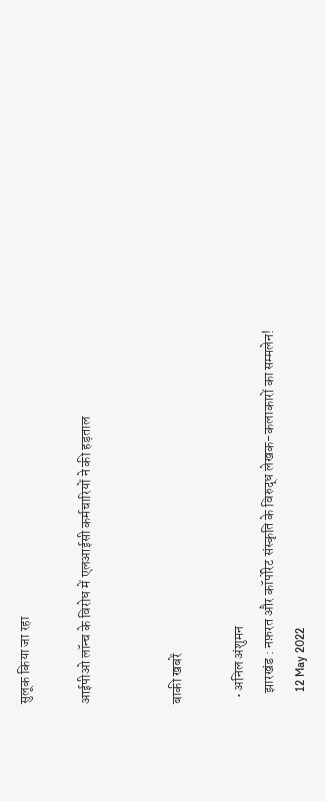सुलूक किया जा रहा

आईपीओ लॉन्च के विरोध में एलआईसी कर्मचारियों ने की हड़ताल


बाकी खबरें

  • अनिल अंशुमन
    झारखंड : नफ़रत और कॉर्पोरेट संस्कृति के विरुद्ध लेखक-कलाकारों का सम्मलेन!
    12 May 2022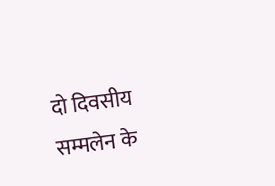दो दिवसीय सम्मलेन के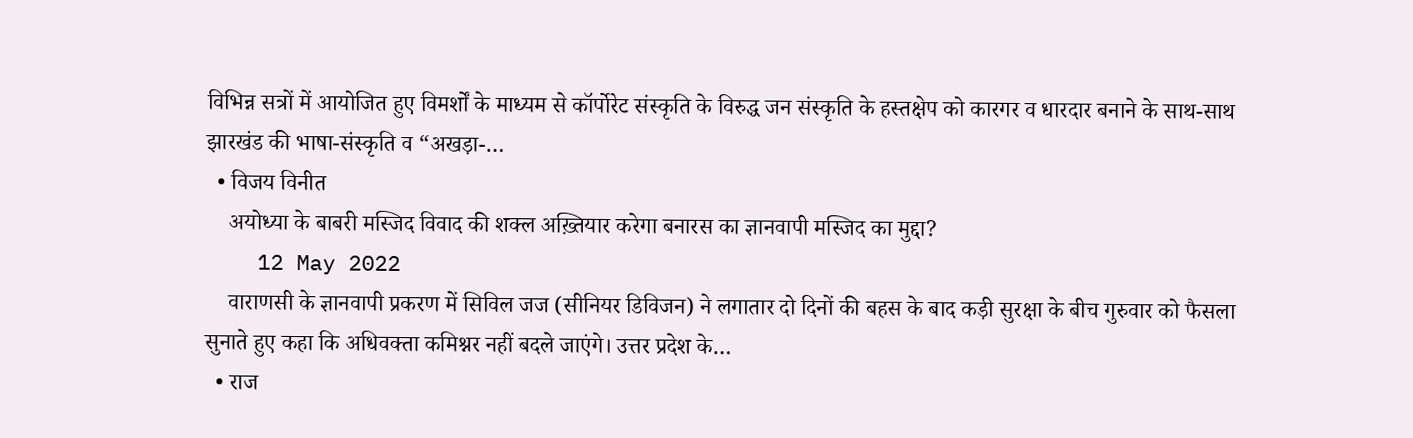विभिन्न सत्रों में आयोजित हुए विमर्शों के माध्यम से कॉर्पोरेट संस्कृति के विरुद्ध जन संस्कृति के हस्तक्षेप को कारगर व धारदार बनाने के साथ-साथ झारखंड की भाषा-संस्कृति व “अखड़ा-…
  • विजय विनीत
    अयोध्या के बाबरी मस्जिद विवाद की शक्ल अख़्तियार करेगा बनारस का ज्ञानवापी मस्जिद का मुद्दा?
    12 May 2022
    वाराणसी के ज्ञानवापी प्रकरण में सिविल जज (सीनियर डिविजन) ने लगातार दो दिनों की बहस के बाद कड़ी सुरक्षा के बीच गुरुवार को फैसला सुनाते हुए कहा कि अधिवक्ता कमिश्नर नहीं बदले जाएंगे। उत्तर प्रदेश के…
  • राज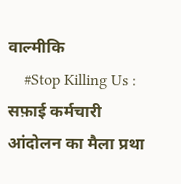वाल्मीकि
    #Stop Killing Us : सफ़ाई कर्मचारी आंदोलन का मैला प्रथा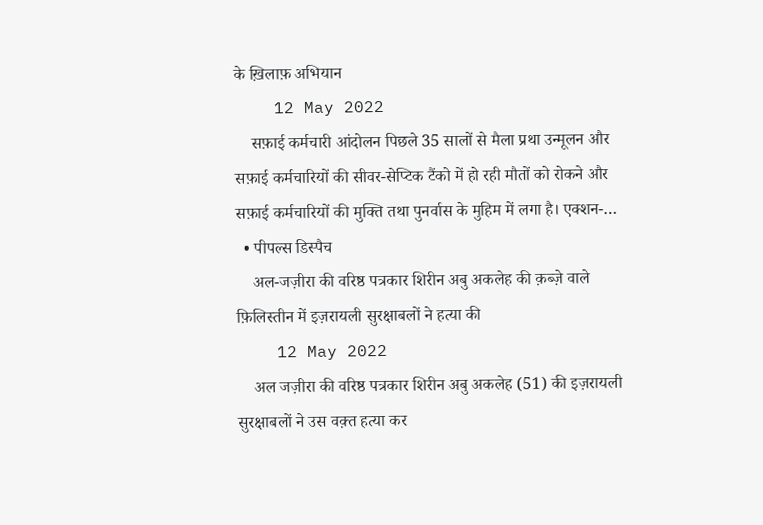के ख़िलाफ़ अभियान
    12 May 2022
    सफ़ाई कर्मचारी आंदोलन पिछले 35 सालों से मैला प्रथा उन्मूलन और सफ़ाई कर्मचारियों की सीवर-सेप्टिक टैंको में हो रही मौतों को रोकने और सफ़ाई कर्मचारियों की मुक्ति तथा पुनर्वास के मुहिम में लगा है। एक्शन-…
  • पीपल्स डिस्पैच
    अल-जज़ीरा की वरिष्ठ पत्रकार शिरीन अबु अकलेह की क़ब्ज़े वाले फ़िलिस्तीन में इज़रायली सुरक्षाबलों ने हत्या की
    12 May 2022
    अल जज़ीरा की वरिष्ठ पत्रकार शिरीन अबु अकलेह (51) की इज़रायली सुरक्षाबलों ने उस वक़्त हत्या कर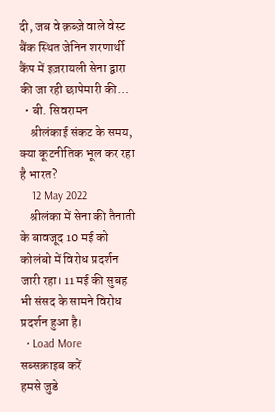दी, जब वे क़ब्ज़े वाले वेस्ट बैंक स्थित जेनिन शरणार्थी कैंप में इज़रायली सेना द्वारा की जा रही छापेमारी की…
  • बी. सिवरामन
    श्रीलंकाई संकट के समय, क्या कूटनीतिक भूल कर रहा है भारत?
    12 May 2022
    श्रीलंका में सेना की तैनाती के बावजूद 10 मई को कोलंबो में विरोध प्रदर्शन जारी रहा। 11 मई की सुबह भी संसद के सामने विरोध प्रदर्शन हुआ है।
  • Load More
सब्सक्राइब करें
हमसे जुडे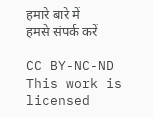हमारे बारे में
हमसे संपर्क करें

CC BY-NC-ND This work is licensed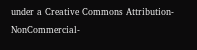under a Creative Commons Attribution-NonCommercial-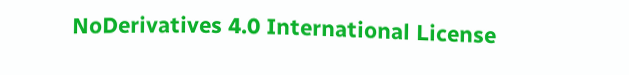NoDerivatives 4.0 International License